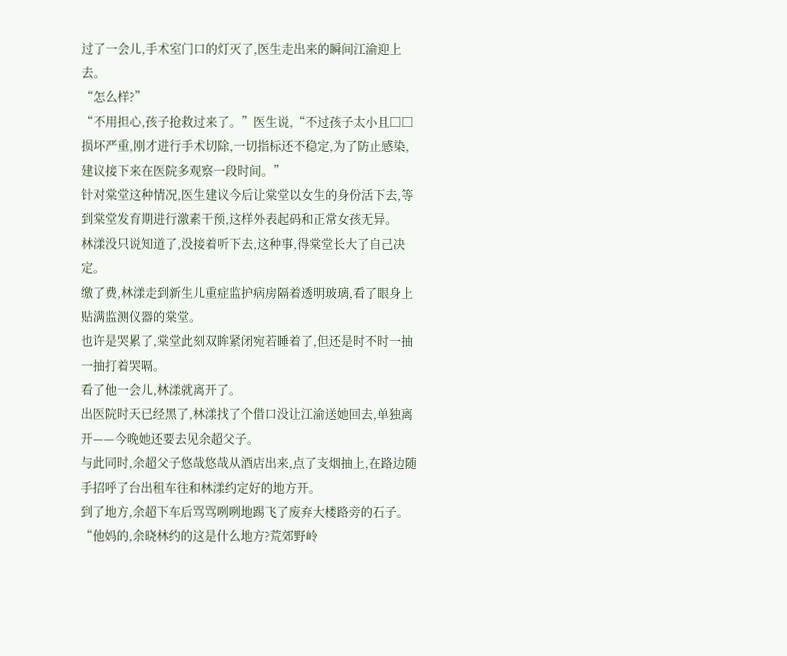过了一会儿,手术室门口的灯灭了,医生走出来的瞬间江渝迎上去。
“怎么样?”
“不用担心,孩子抢救过来了。”医生说,“不过孩子太小且□□损坏严重,刚才进行手术切除,一切指标还不稳定,为了防止感染,建议接下来在医院多观察一段时间。”
针对棠堂这种情况,医生建议今后让棠堂以女生的身份活下去,等到棠堂发育期进行激素干预,这样外表起码和正常女孩无异。
林漾没只说知道了,没接着听下去,这种事,得棠堂长大了自己决定。
缴了费,林漾走到新生儿重症监护病房隔着透明玻璃,看了眼身上贴满监测仪器的棠堂。
也许是哭累了,棠堂此刻双眸紧闭宛若睡着了,但还是时不时一抽一抽打着哭嗝。
看了他一会儿,林漾就离开了。
出医院时天已经黑了,林漾找了个借口没让江渝送她回去,单独离开——今晚她还要去见余超父子。
与此同时,余超父子悠哉悠哉从酒店出来,点了支烟抽上,在路边随手招呼了台出租车往和林漾约定好的地方开。
到了地方,余超下车后骂骂咧咧地踢飞了废弃大楼路旁的石子。
“他妈的,余晓林约的这是什么地方?荒郊野岭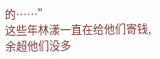的……”
这些年林漾一直在给他们寄钱,余超他们没多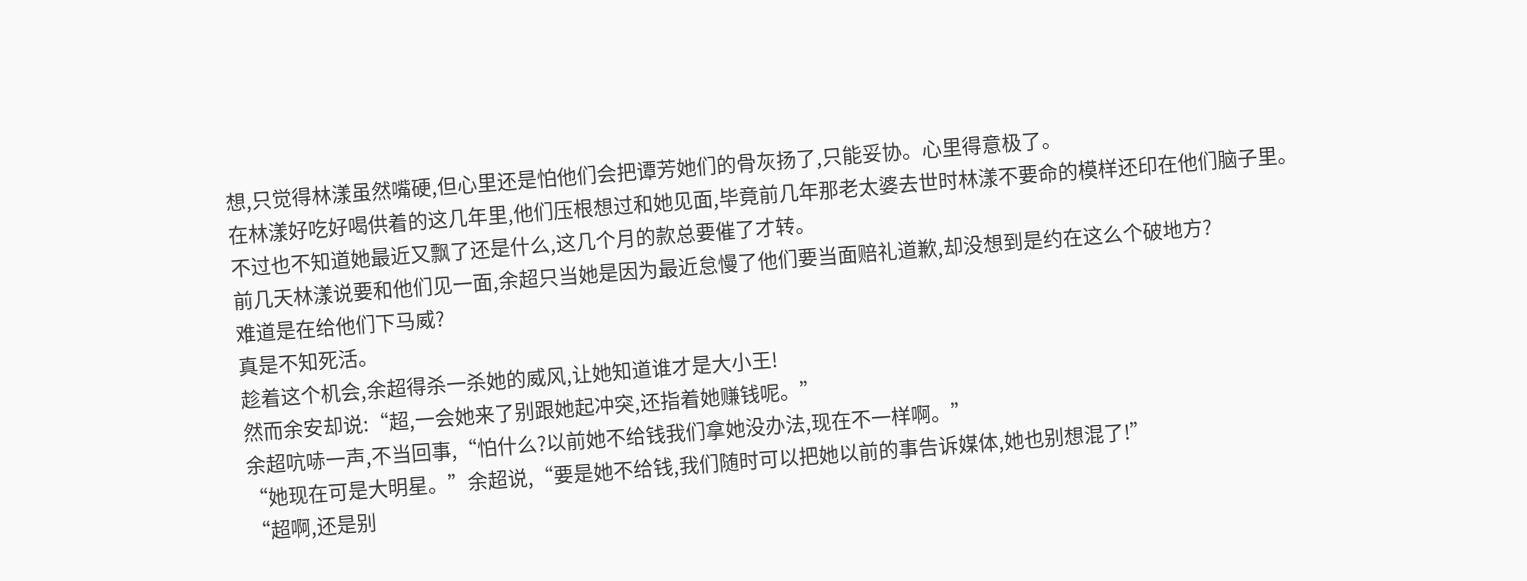想,只觉得林漾虽然嘴硬,但心里还是怕他们会把谭芳她们的骨灰扬了,只能妥协。心里得意极了。
在林漾好吃好喝供着的这几年里,他们压根想过和她见面,毕竟前几年那老太婆去世时林漾不要命的模样还印在他们脑子里。
不过也不知道她最近又飘了还是什么,这几个月的款总要催了才转。
前几天林漾说要和他们见一面,余超只当她是因为最近怠慢了他们要当面赔礼道歉,却没想到是约在这么个破地方?
难道是在给他们下马威?
真是不知死活。
趁着这个机会,余超得杀一杀她的威风,让她知道谁才是大小王!
然而余安却说:“超,一会她来了别跟她起冲突,还指着她赚钱呢。”
余超吭哧一声,不当回事,“怕什么?以前她不给钱我们拿她没办法,现在不一样啊。”
“她现在可是大明星。”余超说,“要是她不给钱,我们随时可以把她以前的事告诉媒体,她也别想混了!”
“超啊,还是别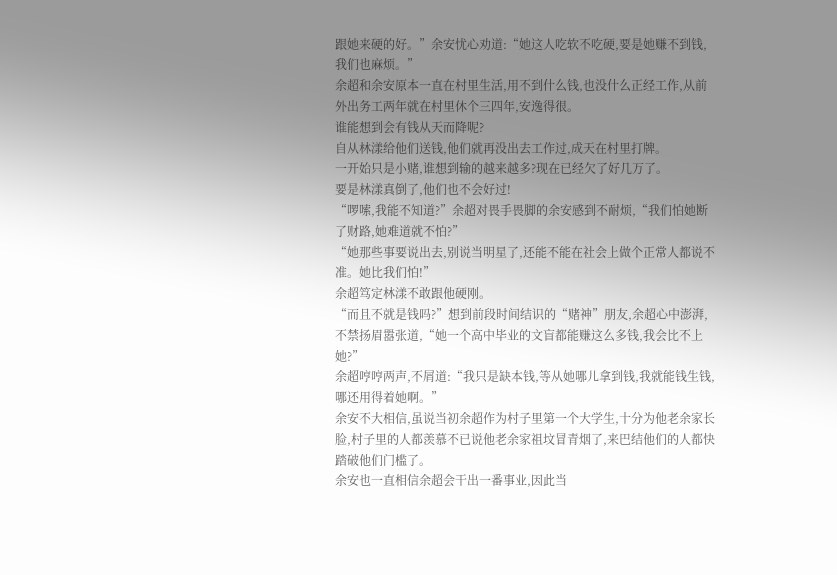跟她来硬的好。”余安忧心劝道:“她这人吃软不吃硬,要是她赚不到钱,我们也麻烦。”
余超和余安原本一直在村里生活,用不到什么钱,也没什么正经工作,从前外出务工两年就在村里休个三四年,安逸得很。
谁能想到会有钱从天而降呢?
自从林漾给他们送钱,他们就再没出去工作过,成天在村里打牌。
一开始只是小赌,谁想到输的越来越多?现在已经欠了好几万了。
要是林漾真倒了,他们也不会好过!
“啰嗦,我能不知道?”余超对畏手畏脚的余安感到不耐烦,“我们怕她断了财路,她难道就不怕?”
“她那些事要说出去,别说当明星了,还能不能在社会上做个正常人都说不准。她比我们怕!”
余超笃定林漾不敢跟他硬刚。
“而且不就是钱吗?”想到前段时间结识的“赌神”朋友,余超心中澎湃,不禁扬眉嚣张道,“她一个高中毕业的文盲都能赚这么多钱,我会比不上她?”
余超哼哼两声,不屑道:“我只是缺本钱,等从她哪儿拿到钱,我就能钱生钱,哪还用得着她啊。”
余安不大相信,虽说当初余超作为村子里第一个大学生,十分为他老余家长脸,村子里的人都羡慕不已说他老余家祖坟冒青烟了,来巴结他们的人都快踏破他们门槛了。
余安也一直相信余超会干出一番事业,因此当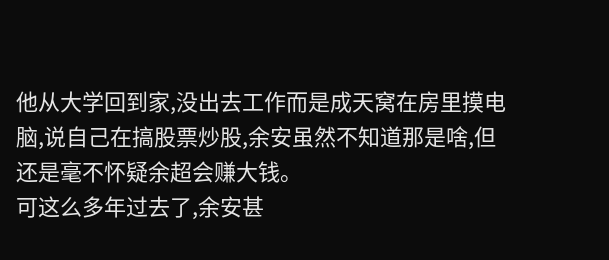他从大学回到家,没出去工作而是成天窝在房里摸电脑,说自己在搞股票炒股,余安虽然不知道那是啥,但还是毫不怀疑余超会赚大钱。
可这么多年过去了,余安甚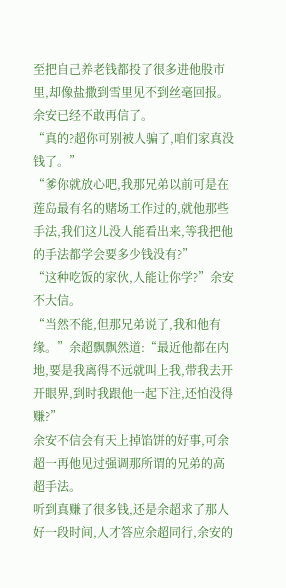至把自己养老钱都投了很多进他股市里,却像盐撒到雪里见不到丝毫回报。
余安已经不敢再信了。
“真的?超你可别被人骗了,咱们家真没钱了。”
“爹你就放心吧,我那兄弟以前可是在莲岛最有名的赌场工作过的,就他那些手法,我们这儿没人能看出来,等我把他的手法都学会要多少钱没有?”
“这种吃饭的家伙,人能让你学?”余安不大信。
“当然不能,但那兄弟说了,我和他有缘。”余超飘飘然道:“最近他都在内地,要是我离得不远就叫上我,带我去开开眼界,到时我跟他一起下注,还怕没得赚?”
余安不信会有天上掉馅饼的好事,可余超一再他见过强调那所谓的兄弟的高超手法。
听到真赚了很多钱,还是余超求了那人好一段时间,人才答应余超同行,余安的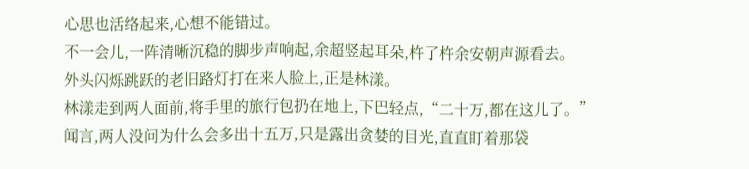心思也活络起来,心想不能错过。
不一会儿,一阵清晰沉稳的脚步声响起,余超竖起耳朵,杵了杵余安朝声源看去。
外头闪烁跳跃的老旧路灯打在来人脸上,正是林漾。
林漾走到两人面前,将手里的旅行包扔在地上,下巴轻点,“二十万,都在这儿了。”
闻言,两人没问为什么会多出十五万,只是露出贪婪的目光,直直盯着那袋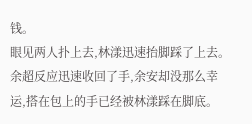钱。
眼见两人扑上去,林漾迅速抬脚踩了上去。
余超反应迅速收回了手,余安却没那么幸运,搭在包上的手已经被林漾踩在脚底。